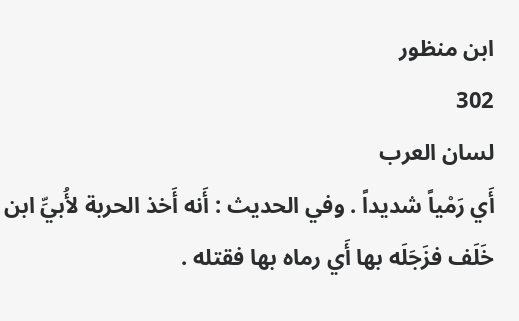ابن منظور
302
لسان العرب
أَي رَمْياً شديداً . وفي الحديث : أَنه أَخذ الحربة لأُبيِّ ابن خَلَف فزَجَلَه بها أَي رماه بها فقتله .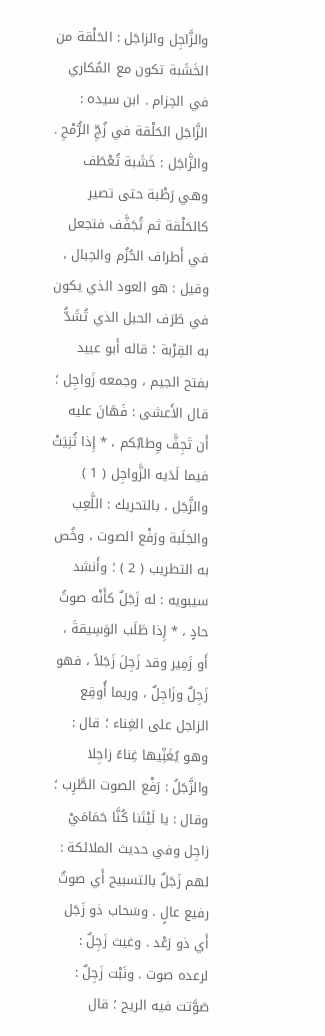والزَّاجِل والزاجَل : الحَلْقة من الخَشَبة تكون مع المُكاري في الحِزام . ابن سيده : الزَّاجَل الحَلْقة في زُجِّ الرُّمْحِ . والزَّاجَل : خَشَبة تُعْطَف وهي رَطْبة حتى تصير كالحَلْقة ثم تُجَفَّف فتجعل في أَطراف الحُزُم والحِبال ، وقيل : هو العود الذي يكون في طَرَف الحبل الذي تُشَدُّ به القِرْبة ؛ قاله أَبو عبيد بفتح الجيم ، وجمعه زَواجِل ؛ قال الأَعشى : فَهَانَ عليه أَن تَجِفَّ وِطابُكم ، * إِذا ثُنِيَتْ فيما لَدَيه الزَّواجِل ( 1 ) والزَّجَل ، بالتحريك : اللَّعِب والجَلَبة ورَفْع الصوت ، وخُص به التطريب ( 2 ) ؛ وأَنشد سيبويه : له زَجَلٌ كأَنْه صوتُ حادٍ ، * إِذا طَلَب الوَسِيقةَ ، أَو زَمِير وقد زَجِلَ زَجَلاً ، فهو زَجِلٌ وزَاجِلٌ ، وربما أُوقِع الزاجل على الغِناء ؛ قال : وهو يُغَنِّيها غِناءً زاجِلا والزَّجَلُ : رَفْع الصوت الطَّرِب ؛ وقال : يا لَيْتَنا كُنَّا حَمَامَيْ زاجِل وفي حديث الملائكة : لهم زَجَلٌ بالتسبيح أَي صوتٌ رفيع عالٍ . وسَحاب ذو زَجَل أَي ذو رَعْد . وغيث زَجِلٌ : لرعده صوت . ونَبْت زَجِلٌ : صَوَّتت فيه الريح ؛ قال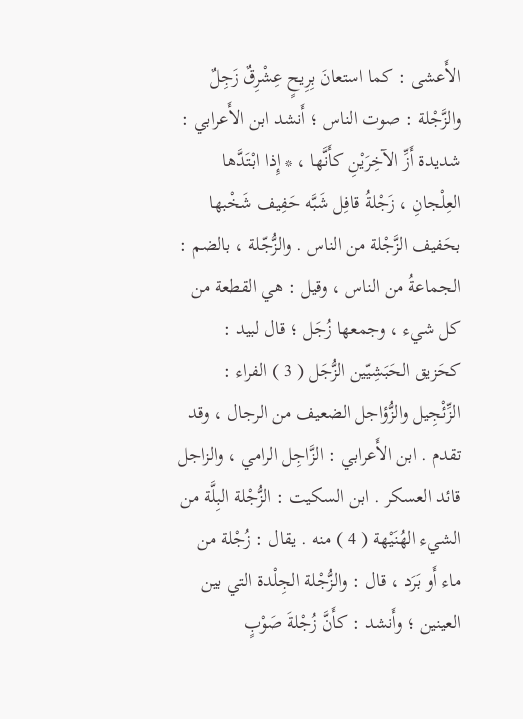الأَعشى : كما استعانَ بِرِيحٍ عِشْرِقٌ زَجِلٌ والزَّجْلة : صوت الناس ؛ أَنشد ابن الأَعرابي : شديدة أَزِّ الآخِرَيْنِ كأَنَّها ، * إِذا ابْتَدَّها العِلْجانِ ، زَجْلةُ قافِل شَبَّه حَفِيف شَخْبها بحَفيف الزَّجْلة من الناس . والزُّجّلة ، بالضم : الجماعةُ من الناس ، وقيل : هي القطعة من كل شيء ، وجمعها زُجَل ؛ قال لبيد : كحَزيق الحَبَشِيّين الزُّجَل ( 3 ) الفراء : الزِّئْجِيل والزُّؤاجل الضعيف من الرجال ، وقد تقدم . ابن الأَعرابي : الزَّاجِل الرامي ، والزاجل قائد العسكر . ابن السكيت : الزُّجْلة البِلَّة من الشيء الهُنَيْهة ( 4 ) منه . يقال : زُجْلة من ماء أَو بَرَد ، قال : والزُّجْلة الجِلْدة التي بين العينين ؛ وأَنشد : كأَنَّ زُجْلةَ صَوْبٍ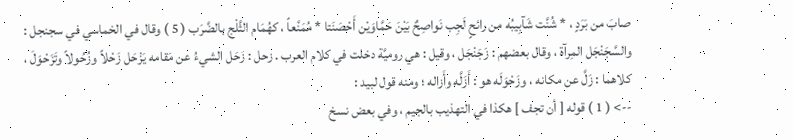صابَ من بَرَدٍ ، * شُنَّت شَآبِيبُه من رائحٍ لَجِب نَواصِحٌ بَيْنَ حَمَّاوَيْن أَحْصَنَتا * مُمَنَّعاً ، كهُمَام الثَّلْج بالضَّرَب ( 5 ) وقال في الخماسي في سجنجل : والسَّجَنْجَل المِرآة ، وقال بعضهم : زَجَنْجَل ، وقيل : هي روميَّة دخلت في كلام العرب . زحل : زَحَل الشيءُ عن مَقامه يَزْحَل زَحْلاً وزُحُولاً وتَزَحْوَلَ ، كلاهما : زَلَّ عن مكانه ، وزَحْوَلَه هو : أَزَلَّه وأَزاله ؛ ومنه قول لبيد :
--> ( 1 ) قوله [ أن تجف ] هكذا في التهذيب بالجيم ، وفي بعض نسخ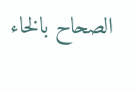الصحاح بالخاء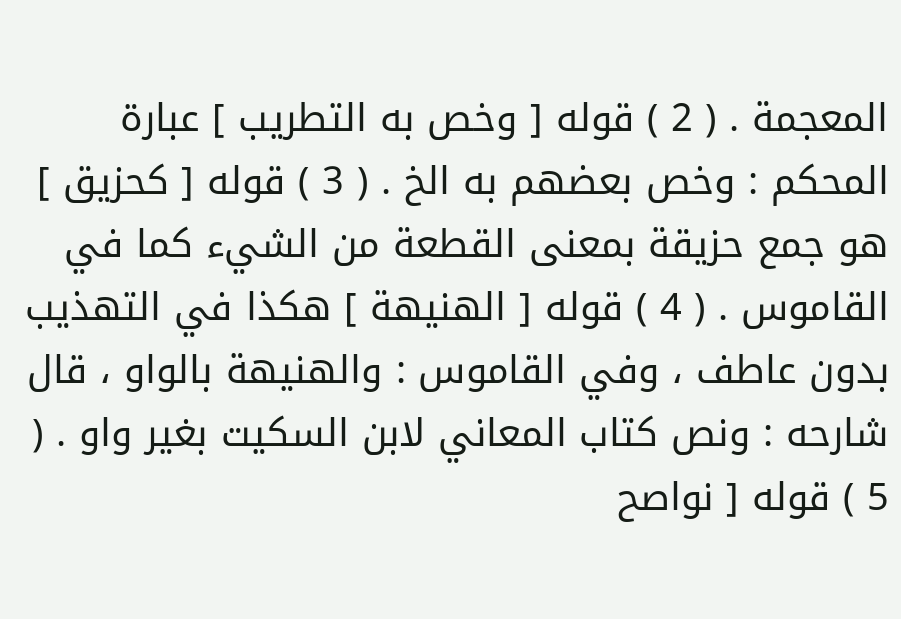المعجمة . ( 2 ) قوله [ وخص به التطريب ] عبارة المحكم : وخص بعضهم به الخ . ( 3 ) قوله [ كحزيق ] هو جمع حزيقة بمعنى القطعة من الشيء كما في القاموس . ( 4 ) قوله [ الهنيهة ] هكذا في التهذيب بدون عاطف ، وفي القاموس : والهنيهة بالواو ، قال شارحه : ونص كتاب المعاني لابن السكيت بغير واو . ( 5 ) قوله [ نواصح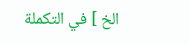الخ ] في التكملة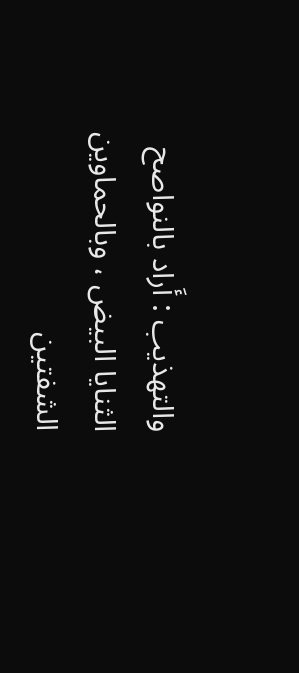والتهذيب : أَراد بالنواصح الثنايا البيض ، وبالحماوين الشفتين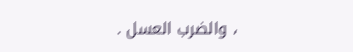، والضرب العسل .